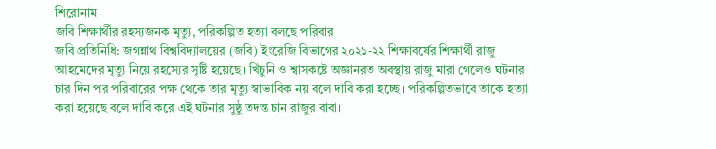শিরোনাম
জবি শিক্ষার্থীর রহস্যজনক মৃত্যু, পরিকল্পিত হত্যা বলছে পরিবার
জবি প্রতিনিধি: জগন্নাথ বিশ্ববিদ্যালয়ের (জবি) ইংরেজি বিভাগের ২০২১-২২ শিক্ষাবর্ষের শিক্ষার্থী রাজু আহমেদের মৃত্যু নিয়ে রহস্যের সৃষ্টি হয়েছে। খিঁচুনি ও শ্বাসকষ্টে অজ্ঞানরত অবস্থায় রাজু মারা গেলেও ঘটনার চার দিন পর পরিবারের পক্ষ থেকে তার মৃত্যু স্বাভাবিক নয় বলে দাবি করা হচ্ছে। পরিকল্পিতভাবে তাকে হত্যা করা হয়েছে বলে দাবি করে এই ঘটনার সুষ্ঠু তদন্ত চান রাজুর বাবা।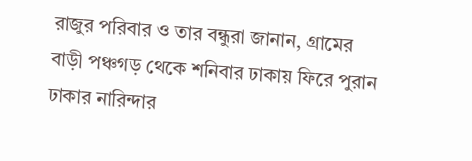রাজুর পরিবার ও তার বন্ধুরা জানান, গ্রামের বাড়ী পঞ্চগড় থেকে শনিবার ঢাকায় ফিরে পুরান ঢাকার নারিন্দার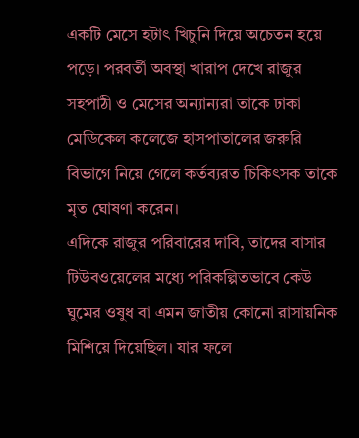একটি মেসে হটাৎ খিচুনি দিয়ে অচেতন হয়ে পড়ে। পরবর্তী অবস্থা খারাপ দেখে রাজুর সহপাঠী ও মেসের অন্যান্যরা তাকে ঢাকা মেডিকেল কলেজে হাসপাতালের জরুরি বিভাগে নিয়ে গেলে কর্তব্যরত চিকিৎসক তাকে মৃত ঘোষণা করেন।
এদিকে রাজুর পরিবারের দাবি, তাদের বাসার টিউবওয়েলের মধ্যে পরিকল্পিতভাবে কেউ ঘুমের ওষুধ বা এমন জাতীয় কোনো রাসায়নিক মিশিয়ে দিয়েছিল। যার ফলে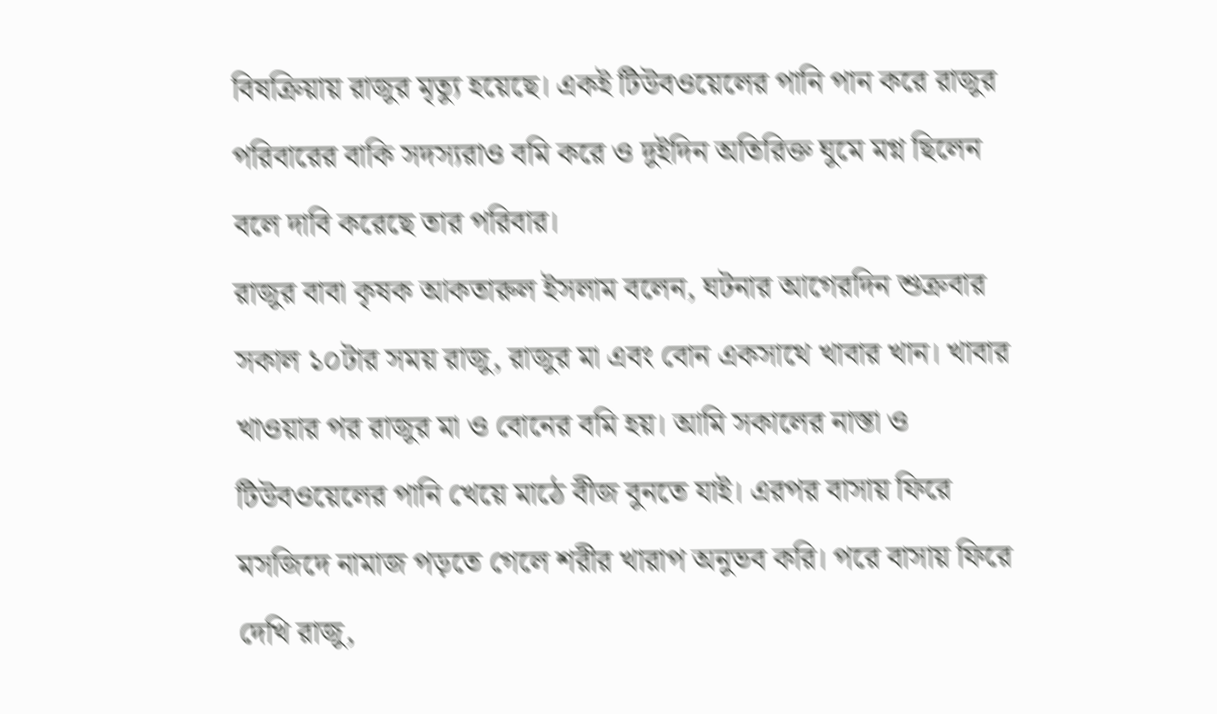বিষক্রিয়ায় রাজুর মৃত্যু হয়েছে। একই টিউবওয়েলের পানি পান করে রাজুর পরিবারের বাকি সদস্যরাও বমি করে ও দুইদিন অতিরিক্ত ঘুমে মগ্ন ছিলেন বলে দাবি করেছে তার পরিবার।
রাজুর বাবা কৃষক আকতারুল ইসলাম বলেন, ঘটনার আগেরদিন শুক্রবার সকাল ১০টার সময় রাজু, রাজুর মা এবং বোন একসাথে খাবার খান। খাবার খাওয়ার পর রাজুর মা ও বোনের বমি হয়। আমি সকালের নাস্তা ও টিউবওয়েলের পানি খেয়ে মাঠে বীজ বুনতে যাই। এরপর বাসায় ফিরে মসজিদে নামাজ পড়তে গেলে শরীর খারাপ অনুভব করি। পরে বাসায় ফিরে দেখি রাজু,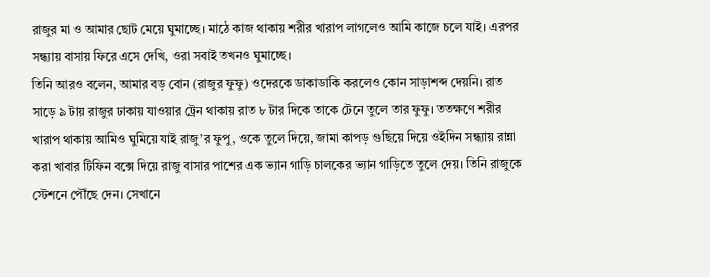রাজুর মা ও আমার ছোট মেয়ে ঘুমাচ্ছে। মাঠে কাজ থাকায় শরীর খারাপ লাগলেও আমি কাজে চলে যাই। এরপর সন্ধ্যায় বাসায় ফিরে এসে দেখি, ওরা সবাই তখনও ঘুমাচ্ছে।
তিনি আরও বলেন, আমার বড় বোন (রাজুর ফুফু) ওদেরকে ডাকাডাকি করলেও কোন সাড়াশব্দ দেয়নি। রাত সাড়ে ৯ টায় রাজুর ঢাকায় যাওয়ার ট্রেন থাকায় রাত ৮ টার দিকে তাকে টেনে তুলে তার ফুফু। ততক্ষণে শরীর খারাপ থাকায় আমিও ঘুমিয়ে যাই রাজু’র ফুপু, ওকে তুলে দিয়ে, জামা কাপড় গুছিয়ে দিয়ে ওইদিন সন্ধ্যায় রান্না করা খাবার টিফিন বক্সে দিয়ে রাজু বাসার পাশের এক ভ্যান গাড়ি চালকের ভ্যান গাড়িতে তুলে দেয়। তিনি রাজুকে স্টেশনে পৌঁছে দেন। সেখানে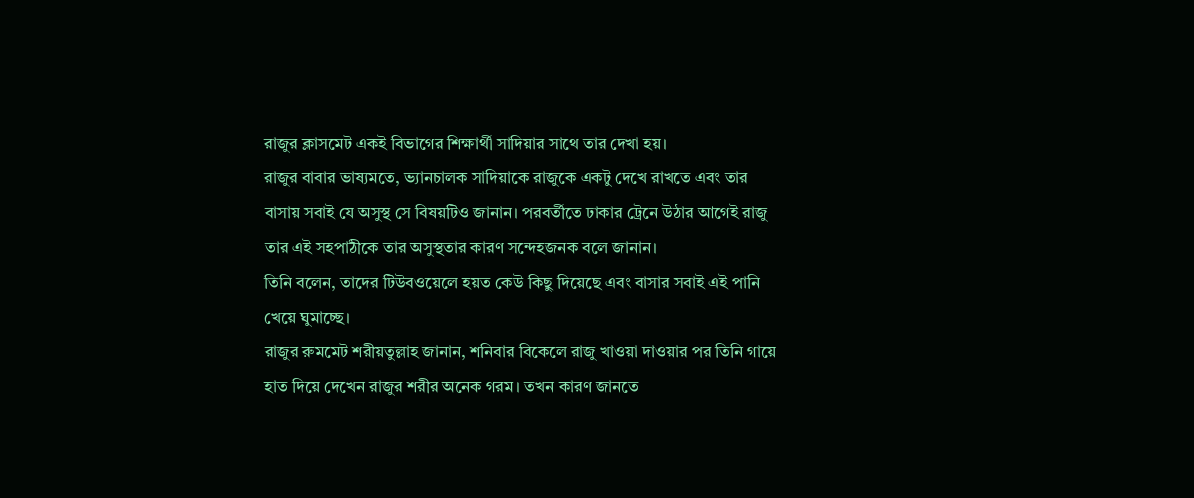রাজুর ক্লাসমেট একই বিভাগের শিক্ষার্থী সাদিয়ার সাথে তার দেখা হয়।
রাজুর বাবার ভাষ্যমতে, ভ্যানচালক সাদিয়াকে রাজুকে একটু দেখে রাখতে এবং তার বাসায় সবাই যে অসুস্থ সে বিষয়টিও জানান। পরবর্তীতে ঢাকার ট্রেনে উঠার আগেই রাজু তার এই সহপাঠীকে তার অসুস্থতার কারণ সন্দেহজনক বলে জানান।
তিনি বলেন, তাদের টিউবওয়েলে হয়ত কেউ কিছু দিয়েছে এবং বাসার সবাই এই পানি খেয়ে ঘুমাচ্ছে।
রাজুর রুমমেট শরীয়তুল্লাহ জানান, শনিবার বিকেলে রাজু খাওয়া দাওয়ার পর তিনি গায়ে হাত দিয়ে দেখেন রাজুর শরীর অনেক গরম। তখন কারণ জানতে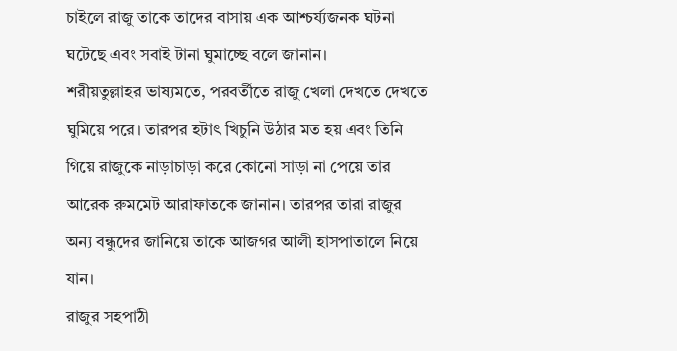চাইলে রাজু তাকে তাদের বাসায় এক আশ্চর্য্যজনক ঘটনা ঘটেছে এবং সবাই টানা ঘুমাচ্ছে বলে জানান।
শরীয়তুল্লাহর ভাষ্যমতে, পরবর্তীতে রাজু খেলা দেখতে দেখতে ঘুমিয়ে পরে। তারপর হটাৎ খিচুনি উঠার মত হয় এবং তিনি গিয়ে রাজুকে নাড়াচাড়া করে কোনো সাড়া না পেয়ে তার আরেক রুমমেট আরাফাতকে জানান। তারপর তারা রাজুর অন্য বন্ধুদের জানিয়ে তাকে আজগর আলী হাসপাতালে নিয়ে যান।
রাজুর সহপাঠী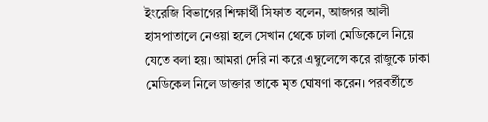ইংরেজি বিভাগের শিক্ষার্থী সিফাত বলেন, আজগর আলী হাসপাতালে নেওয়া হলে সেখান থেকে ঢালা মেডিকেলে নিয়ে যেতে বলা হয়। আমরা দেরি না করে এম্বুলেন্সে করে রাজুকে ঢাকা মেডিকেল নিলে ডাক্তার তাকে মৃত ঘোষণা করেন। পরবর্তীতে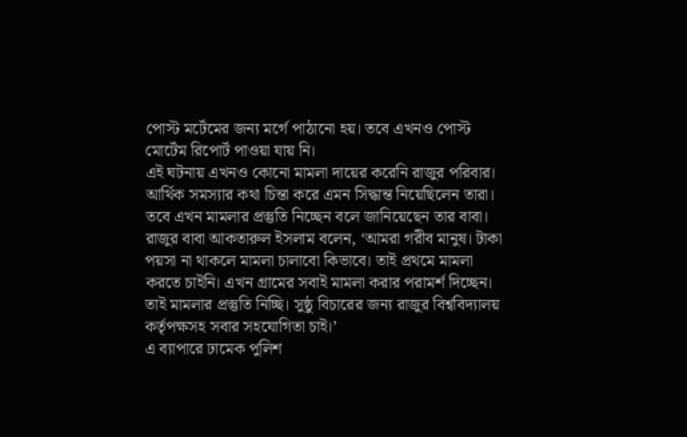পোস্ট মর্টেমের জন্য মর্গে পাঠানো হয়। তবে এখনও পোস্ট মোর্টেম রিপোর্ট পাওয়া যায় নি।
এই ঘটনায় এখনও কোনো মামলা দায়ের করেনি রাজুর পরিবার। আর্থিক সমস্যার কথা চিন্তা করে এমন সিদ্ধান্ত নিয়েছিলেন তারা। তবে এখন মামলার প্রস্তুতি নিচ্ছেন বলে জানিয়েছেন তার বাবা।
রাজুর বাবা আকতারুল ইসলাম বলেন, ‘আমরা গরীব মানুষ। টাকা পয়সা না থাকলে মামলা চালাবো কিভাবে। তাই প্রথমে মামলা করতে চাইনি। এখন গ্রামের সবাই মামলা করার পরামর্শ দিচ্ছেন। তাই মামলার প্রস্তুতি নিচ্ছি। সুষ্ঠু বিচারের জন্য রাজুর বিশ্ববিদ্যালয় কর্তৃপক্ষসহ সবার সহযোগিতা চাই।’
এ ব্যাপারে ঢামেক পুলিশ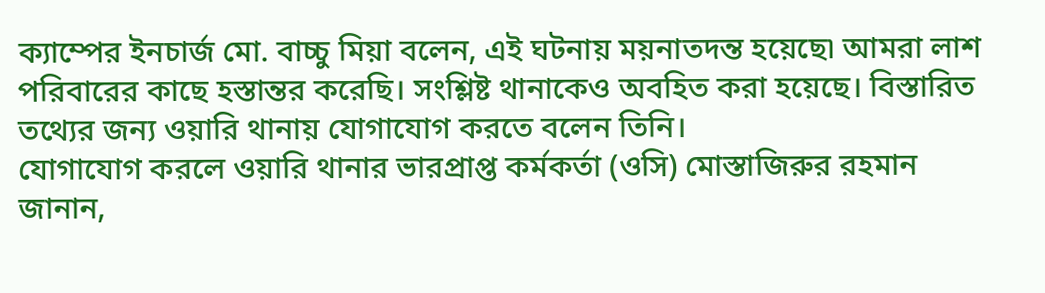ক্যাম্পের ইনচার্জ মো. বাচ্চু মিয়া বলেন, এই ঘটনায় ময়নাতদন্ত হয়েছে৷ আমরা লাশ পরিবারের কাছে হস্তান্তর করেছি। সংশ্লিষ্ট থানাকেও অবহিত করা হয়েছে। বিস্তারিত তথ্যের জন্য ওয়ারি থানায় যোগাযোগ করতে বলেন তিনি।
যোগাযোগ করলে ওয়ারি থানার ভারপ্রাপ্ত কর্মকর্তা (ওসি) মোস্তাজিরুর রহমান জানান,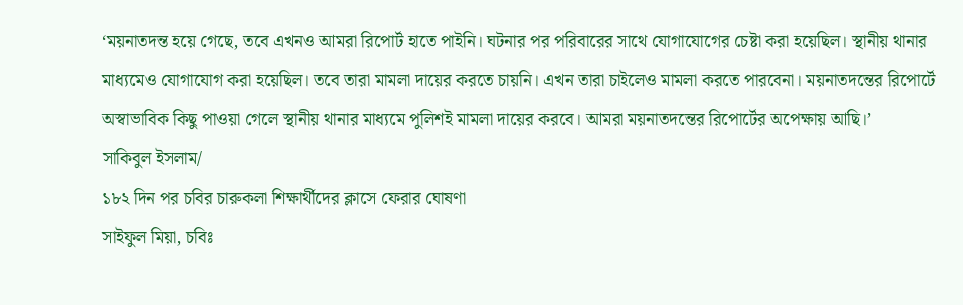‘ময়নাতদন্ত হয়ে গেছে, তবে এখনও আমরা রিপোর্ট হাতে পাইনি। ঘটনার পর পরিবারের সাথে যোগাযোগের চেষ্টা করা হয়েছিল। স্থানীয় থানার মাধ্যমেও যোগাযোগ করা হয়েছিল। তবে তারা মামলা দায়ের করতে চায়নি। এখন তারা চাইলেও মামলা করতে পারবেনা। ময়নাতদন্তের রিপোর্টে অস্বাভাবিক কিছু পাওয়া গেলে স্থানীয় থানার মাধ্যমে পুলিশই মামলা দায়ের করবে। আমরা ময়নাতদন্তের রিপোর্টের অপেক্ষায় আছি।’
সাকিবুল ইসলাম/
১৮২ দিন পর চবির চারুকলা শিক্ষার্থীদের ক্লাসে ফেরার ঘোষণা
সাইফুল মিয়া, চবিঃ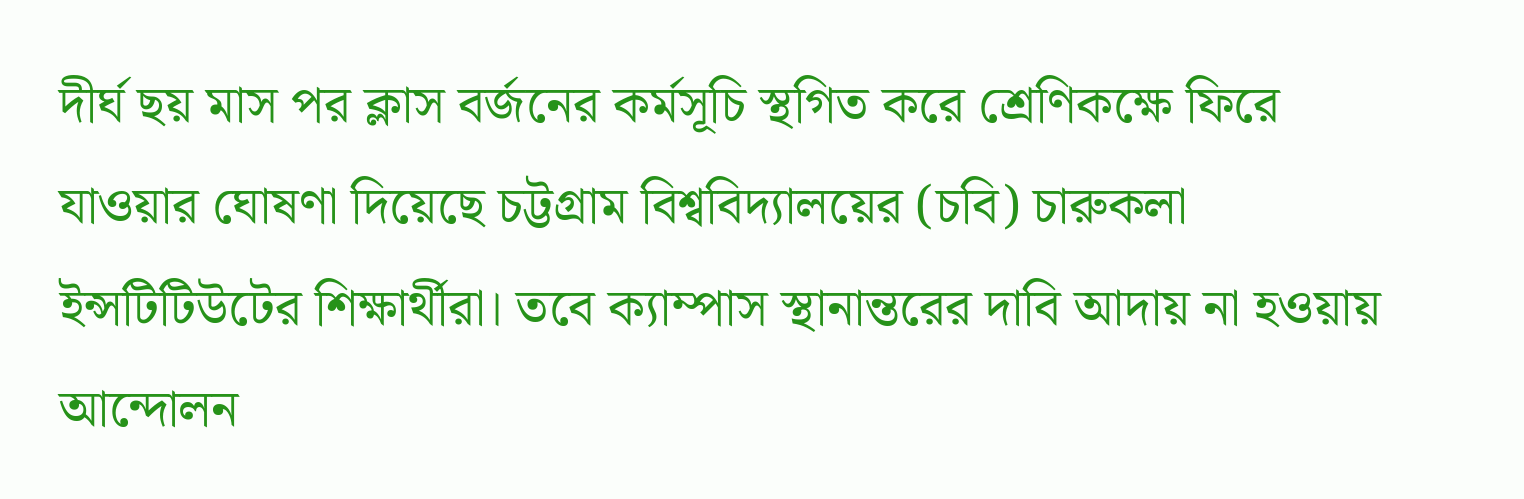দীর্ঘ ছয় মাস পর ক্লাস বর্জনের কর্মসূচি স্থগিত করে শ্রেণিকক্ষে ফিরে যাওয়ার ঘোষণা দিয়েছে চট্টগ্রাম বিশ্ববিদ্যালয়ের (চবি) চারুকলা ইন্সটিটিউটের শিক্ষার্থীরা। তবে ক্যাম্পাস স্থানান্তরের দাবি আদায় না হওয়ায় আন্দোলন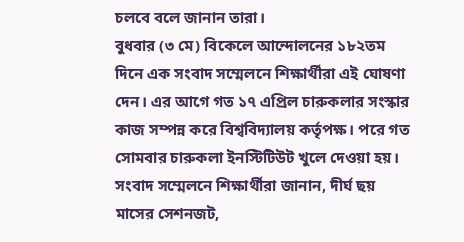চলবে বলে জানান তারা।
বুধবার (৩ মে) বিকেলে আন্দোলনের ১৮২তম দিনে এক সংবাদ সম্মেলনে শিক্ষার্থীরা এই ঘোষণা দেন। এর আগে গত ১৭ এপ্রিল চারুকলার সংস্কার কাজ সম্পন্ন করে বিশ্ববিদ্যালয় কর্তৃপক্ষ। পরে গত সোমবার চারুকলা ইনস্টিটিউট খুলে দেওয়া হয়।
সংবাদ সম্মেলনে শিক্ষার্থীরা জানান, দীর্ঘ ছয় মাসের সেশনজট,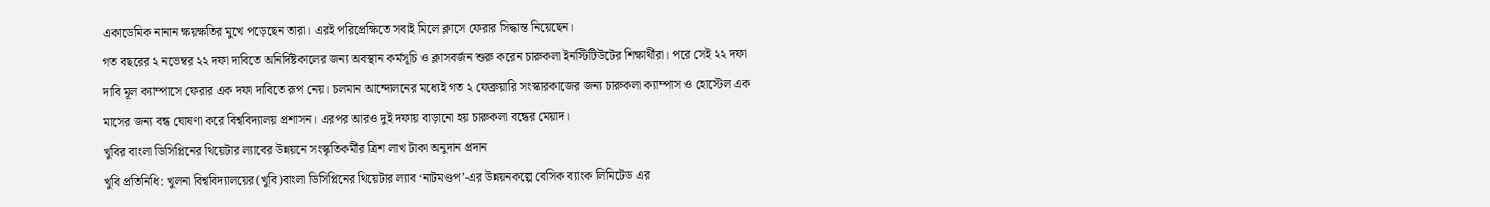একাডেমিক নানান ক্ষয়ক্ষতির মুখে পড়েছেন তারা। এরই পরিপ্রেক্ষিতে সবাই মিলে ক্লাসে ফেরার সিদ্ধান্ত নিয়েছেন।
গত বছরের ২ নভেম্বর ২২ দফা দাবিতে অনির্দিষ্টকালের জন্য অবস্থান কর্মসূচি ও ক্লাসবর্জন শুরু করেন চারুকলা ইনস্টিটিউটের শিক্ষার্থীরা। পরে সেই ২২ দফা দাবি মূল ক্যাম্পাসে ফেরার এক দফা দাবিতে রূপ নেয়। চলমান আন্দোলনের মধ্যেই গত ২ ফেব্রুয়ারি সংস্কারকাজের জন্য চারুকলা ক্যাম্পাস ও হোস্টেল এক মাসের জন্য বন্ধ ঘোষণা করে বিশ্ববিদ্যালয় প্রশাসন। এরপর আরও দুই দফায় বাড়ানো হয় চারুকলা বন্ধের মেয়াদ।
খুবির বাংলা ডিসিপ্লিনের থিয়েটার ল্যাবের উন্নয়নে সংস্কৃতিকর্মীর ত্রিশ লাখ টাকা অনুদান প্রদান
খুবি প্রতিনিধি: খুলনা বিশ্ববিদ্যালয়ের(খুবি)বাংলা ডিসিপ্লিনের থিয়েটার ল্যাব ‘নাটমণ্ডপ’-এর উন্নয়নকল্পে বেসিক ব্যাংক লিমিটেড এর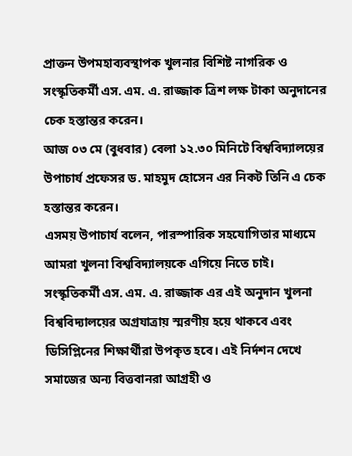প্রাক্তন উপমহাব্যবস্থাপক খুলনার বিশিষ্ট নাগরিক ও সংস্কৃতিকর্মী এস. এম. এ. রাজ্জাক ত্রিশ লক্ষ টাকা অনুদানের চেক হস্তান্তর করেন।
আজ ০৩ মে (বুধবার) বেলা ১২.৩০ মিনিটে বিশ্ববিদ্যালয়ের উপাচার্য প্রফেসর ড. মাহমুদ হোসেন এর নিকট তিনি এ চেক হস্তান্তর করেন।
এসময় উপাচার্য বলেন, পারস্পারিক সহযোগিতার মাধ্যমে আমরা খুলনা বিশ্ববিদ্যালয়কে এগিয়ে নিতে চাই। সংস্কৃতিকর্মী এস. এম. এ. রাজ্জাক এর এই অনুদান খুলনা বিশ্ববিদ্যালয়ের অগ্রযাত্রায় স্মরণীয় হয়ে থাকবে এবং ডিসিপ্লিনের শিক্ষার্থীরা উপকৃত হবে। এই নির্দশন দেখে সমাজের অন্য বিত্তবানরা আগ্রহী ও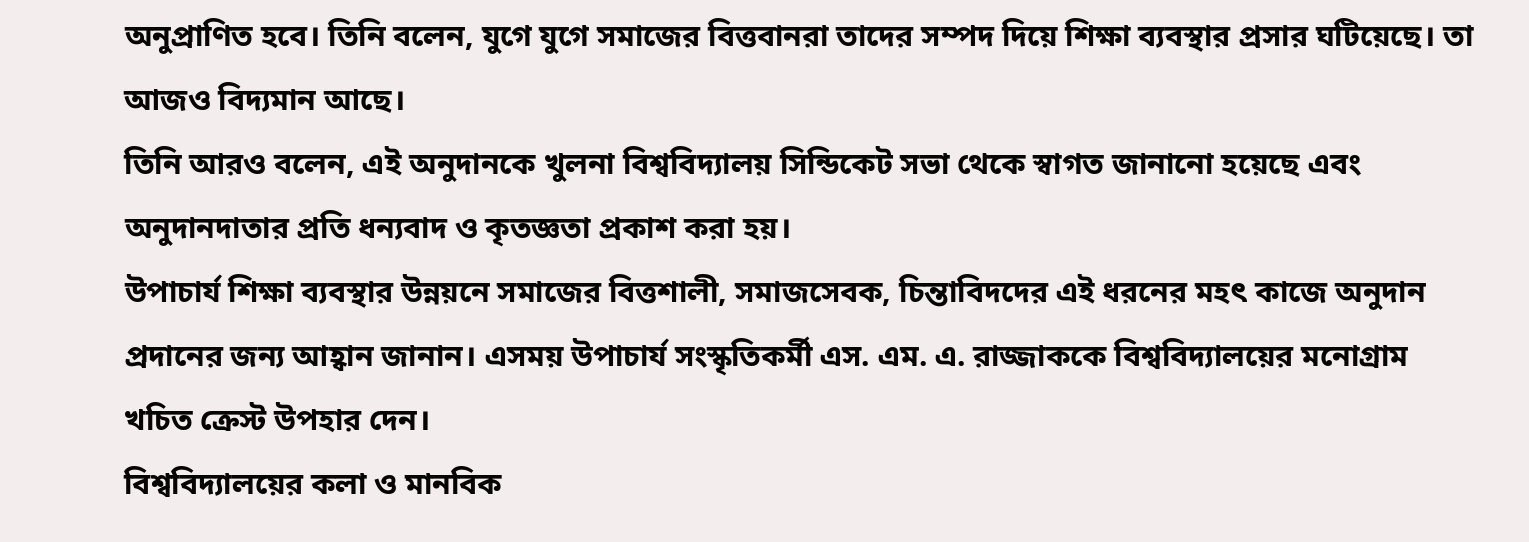অনুপ্রাণিত হবে। তিনি বলেন, যুগে যুগে সমাজের বিত্তবানরা তাদের সম্পদ দিয়ে শিক্ষা ব্যবস্থার প্রসার ঘটিয়েছে। তা আজও বিদ্যমান আছে।
তিনি আরও বলেন, এই অনুদানকে খুলনা বিশ্ববিদ্যালয় সিন্ডিকেট সভা থেকে স্বাগত জানানো হয়েছে এবং অনুদানদাতার প্রতি ধন্যবাদ ও কৃতজ্ঞতা প্রকাশ করা হয়।
উপাচার্য শিক্ষা ব্যবস্থার উন্নয়নে সমাজের বিত্তশালী, সমাজসেবক, চিন্তাবিদদের এই ধরনের মহৎ কাজে অনুদান প্রদানের জন্য আহ্বান জানান। এসময় উপাচার্য সংস্কৃতিকর্মী এস. এম. এ. রাজ্জাককে বিশ্ববিদ্যালয়ের মনোগ্রাম খচিত ক্রেস্ট উপহার দেন।
বিশ্ববিদ্যালয়ের কলা ও মানবিক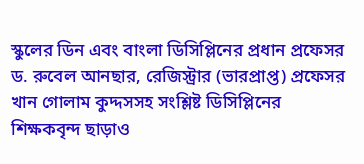স্কুলের ডিন এবং বাংলা ডিসিপ্লিনের প্রধান প্রফেসর ড. রুবেল আনছার, রেজিস্ট্রার (ভারপ্রাপ্ত) প্রফেসর খান গোলাম কুদ্দসসহ সংশ্লিষ্ট ডিসিপ্লিনের শিক্ষকবৃন্দ ছাড়াও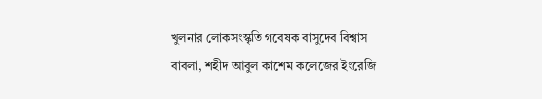খুলনার লোকসংস্কৃতি গবেষক বাসুদেব বিশ্বাস বাবলা, শহীদ আবুল কাশেম কলেজের ইংরেজি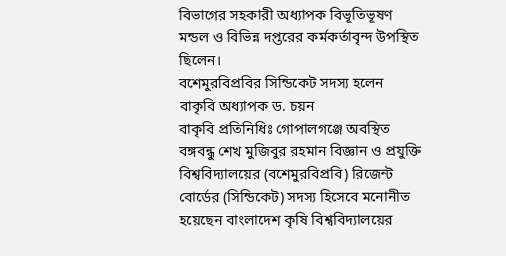বিভাগের সহকারী অধ্যাপক বিভূতিভূষণ মন্ডল ও বিভিন্ন দপ্তরের কর্মকর্তাবৃন্দ উপস্থিত ছিলেন।
বশেমুরবিপ্রবির সিন্ডিকেট সদস্য হলেন বাকৃবি অধ্যাপক ড. চয়ন
বাকৃবি প্রতিনিধিঃ গোপালগঞ্জে অবস্থিত বঙ্গবন্ধু শেখ মুজিবুর রহমান বিজ্ঞান ও প্রযুক্তি বিশ্ববিদ্যালয়ের (বশেমুরবিপ্রবি) রিজেন্ট বোর্ডের (সিন্ডিকেট) সদস্য হিসেবে মনোনীত হয়েছেন বাংলাদেশ কৃষি বিশ্ববিদ্যালয়ের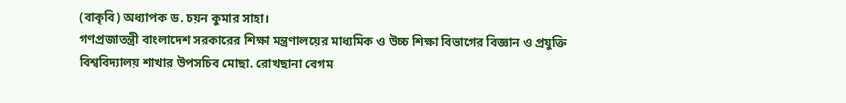(বাকৃবি) অধ্যাপক ড. চয়ন কুমার সাহা।
গণপ্রজাতন্ত্রী বাংলাদেশ সরকারের শিক্ষা মন্ত্রণালয়ের মাধ্যমিক ও উচ্চ শিক্ষা বিভাগের বিজ্ঞান ও প্রযুক্তি বিশ্ববিদ্যালয় শাখার উপসচিব মোছা. রোখছানা বেগম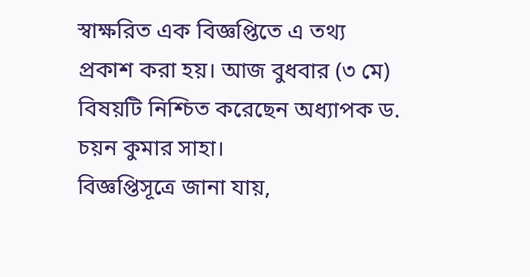স্বাক্ষরিত এক বিজ্ঞপ্তিতে এ তথ্য প্রকাশ করা হয়। আজ বুধবার (৩ মে) বিষয়টি নিশ্চিত করেছেন অধ্যাপক ড. চয়ন কুমার সাহা।
বিজ্ঞপ্তিসূত্রে জানা যায়,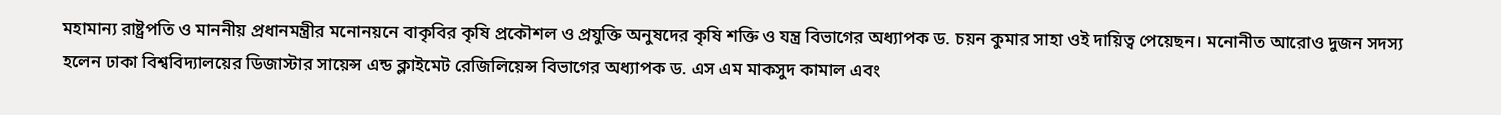মহামান্য রাষ্ট্রপতি ও মাননীয় প্রধানমন্ত্রীর মনোনয়নে বাকৃবির কৃষি প্রকৌশল ও প্রযুক্তি অনুষদের কৃষি শক্তি ও যন্ত্র বিভাগের অধ্যাপক ড. চয়ন কুমার সাহা ওই দায়িত্ব পেয়েছন। মনোনীত আরোও দুজন সদস্য হলেন ঢাকা বিশ্ববিদ্যালয়ের ডিজাস্টার সায়েন্স এন্ড ক্লাইমেট রেজিলিয়েন্স বিভাগের অধ্যাপক ড. এস এম মাকসুদ কামাল এবং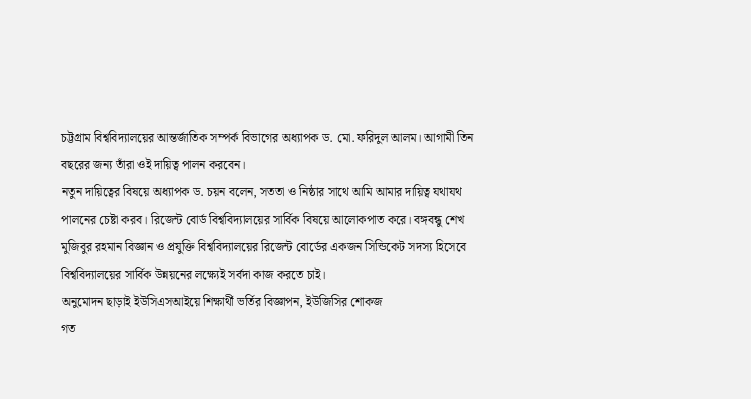চট্টগ্রাম বিশ্ববিদ্যালয়ের আন্তর্জাতিক সম্পর্ক বিভাগের অধ্যাপক ড. মো. ফরিদুল আলম। আগামী তিন বছরের জন্য তাঁরা ওই দায়িত্ব পালন করবেন।
নতুন দায়িত্বের বিষয়ে অধ্যাপক ড. চয়ন বলেন, সততা ও নিষ্ঠার সাথে আমি আমার দায়িত্ব যথাযথ পালনের চেষ্টা করব। রিজেন্ট বোর্ড বিশ্ববিদ্যালয়ের সার্বিক বিষয়ে আলোকপাত করে। বঙ্গবন্ধু শেখ মুজিবুর রহমান বিজ্ঞান ও প্রযুক্তি বিশ্ববিদ্যালয়ের রিজেন্ট বোর্ডের একজন সিন্ডিকেট সদস্য হিসেবে বিশ্ববিদ্যালয়ের সার্বিক উন্নয়নের লক্ষ্যেই সর্বদা কাজ করতে চাই।
অনুমোদন ছাড়াই ইউসিএসআইয়ে শিক্ষার্থী ভর্তির বিজ্ঞাপন, ইউজিসির শোকজ
গত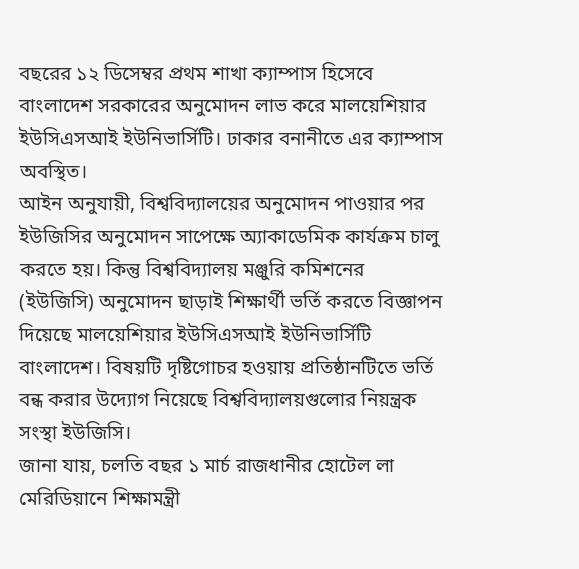বছরের ১২ ডিসেম্বর প্রথম শাখা ক্যাম্পাস হিসেবে বাংলাদেশ সরকারের অনুমোদন লাভ করে মালয়েশিয়ার ইউসিএসআই ইউনিভার্সিটি। ঢাকার বনানীতে এর ক্যাম্পাস অবস্থিত।
আইন অনুযায়ী, বিশ্ববিদ্যালয়ের অনুমোদন পাওয়ার পর ইউজিসির অনুমোদন সাপেক্ষে অ্যাকাডেমিক কার্যক্রম চালু করতে হয়। কিন্তু বিশ্ববিদ্যালয় মঞ্জুরি কমিশনের (ইউজিসি) অনুমোদন ছাড়াই শিক্ষার্থী ভর্তি করতে বিজ্ঞাপন দিয়েছে মালয়েশিয়ার ইউসিএসআই ইউনিভার্সিটি বাংলাদেশ। বিষয়টি দৃষ্টিগোচর হওয়ায় প্রতিষ্ঠানটিতে ভর্তি বন্ধ করার উদ্যোগ নিয়েছে বিশ্ববিদ্যালয়গুলোর নিয়ন্ত্রক সংস্থা ইউজিসি।
জানা যায়, চলতি বছর ১ মার্চ রাজধানীর হোটেল লা মেরিডিয়ানে শিক্ষামন্ত্রী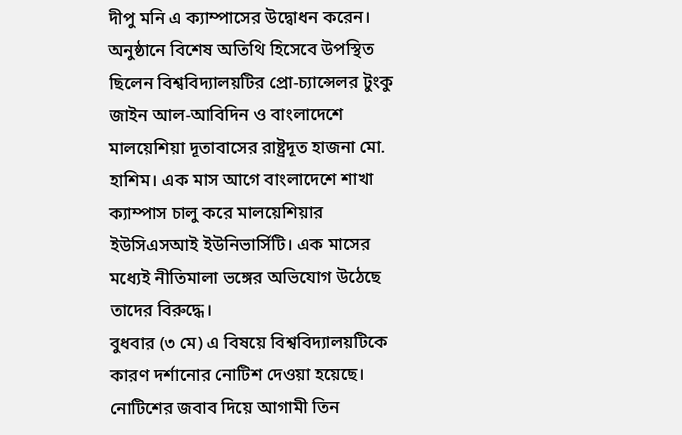দীপু মনি এ ক্যাম্পাসের উদ্বোধন করেন। অনুষ্ঠানে বিশেষ অতিথি হিসেবে উপস্থিত ছিলেন বিশ্ববিদ্যালয়টির প্রো-চ্যান্সেলর টুংকু জাইন আল-আবিদিন ও বাংলাদেশে মালয়েশিয়া দূতাবাসের রাষ্ট্রদূত হাজনা মো. হাশিম। এক মাস আগে বাংলাদেশে শাখা ক্যাম্পাস চালু করে মালয়েশিয়ার ইউসিএসআই ইউনিভার্সিটি। এক মাসের মধ্যেই নীতিমালা ভঙ্গের অভিযোগ উঠেছে তাদের বিরুদ্ধে।
বুধবার (৩ মে) এ বিষয়ে বিশ্ববিদ্যালয়টিকে কারণ দর্শানোর নোটিশ দেওয়া হয়েছে। নোটিশের জবাব দিয়ে আগামী তিন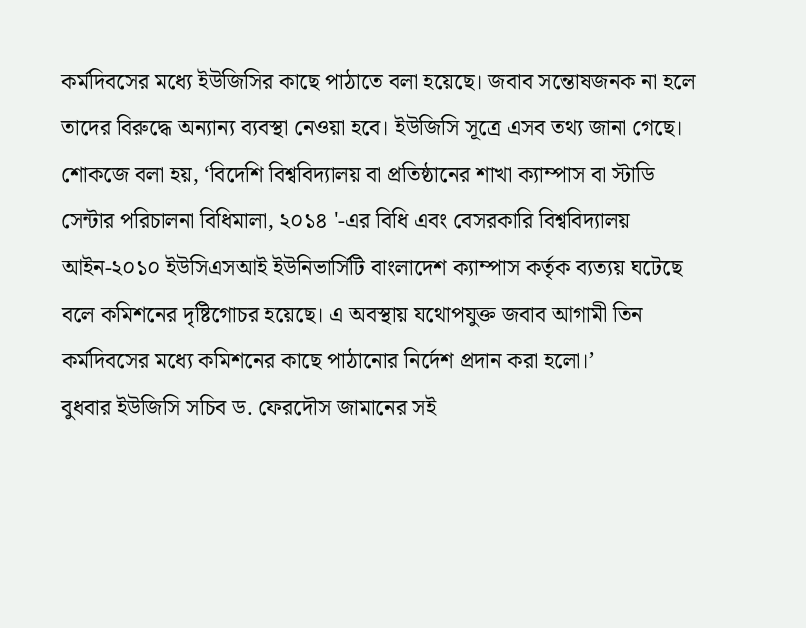কর্মদিবসের মধ্যে ইউজিসির কাছে পাঠাতে বলা হয়েছে। জবাব সন্তোষজনক না হলে তাদের বিরুদ্ধে অন্যান্য ব্যবস্থা নেওয়া হবে। ইউজিসি সূত্রে এসব তথ্য জানা গেছে।
শোকজে বলা হয়, ‘বিদেশি বিশ্ববিদ্যালয় বা প্রতিষ্ঠানের শাখা ক্যাম্পাস বা স্টাডি সেন্টার পরিচালনা বিধিমালা, ২০১৪ '-এর বিধি এবং বেসরকারি বিশ্ববিদ্যালয় আইন-২০১০ ইউসিএসআই ইউনিভার্সিটি বাংলাদেশ ক্যাম্পাস কর্তৃক ব্যত্যয় ঘটেছে বলে কমিশনের দৃষ্টিগোচর হয়েছে। এ অবস্থায় যথোপযুক্ত জবাব আগামী তিন কর্মদিবসের মধ্যে কমিশনের কাছে পাঠানোর নির্দেশ প্রদান করা হলো।’
বুধবার ইউজিসি সচিব ড. ফেরদৌস জামানের সই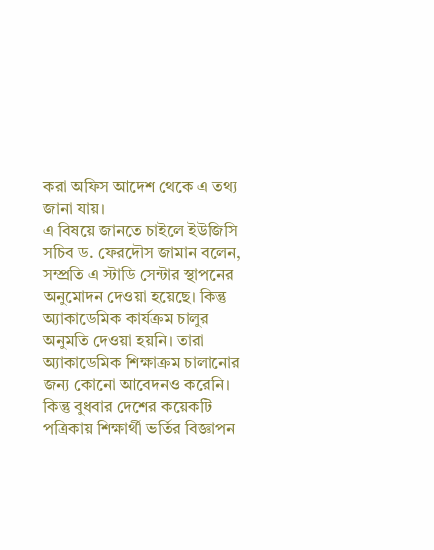করা অফিস আদেশ থেকে এ তথ্য জানা যায়।
এ বিষয়ে জানতে চাইলে ইউজিসি সচিব ড. ফেরদৌস জামান বলেন, সম্প্রতি এ স্টাডি সেন্টার স্থাপনের অনুমোদন দেওয়া হয়েছে। কিন্তু অ্যাকাডেমিক কার্যক্রম চালুর অনুমতি দেওয়া হয়নি। তারা অ্যাকাডেমিক শিক্ষাক্রম চালানোর জন্য কোনো আবেদনও করেনি। কিন্তু বুধবার দেশের কয়েকটি পত্রিকায় শিক্ষার্থী ভর্তির বিজ্ঞাপন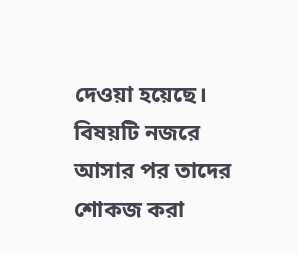দেওয়া হয়েছে। বিষয়টি নজরে আসার পর তাদের শোকজ করা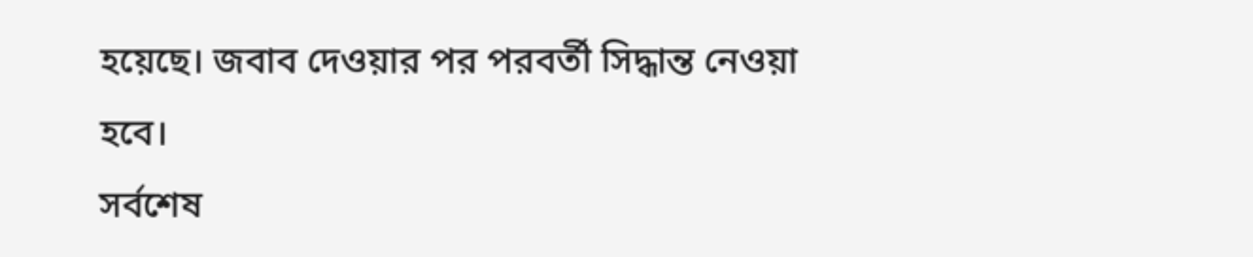হয়েছে। জবাব দেওয়ার পর পরবর্তী সিদ্ধান্ত নেওয়া হবে।
সর্বশেষ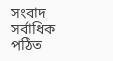সংবাদ
সর্বাধিক পঠিত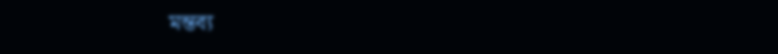মন্তব্য